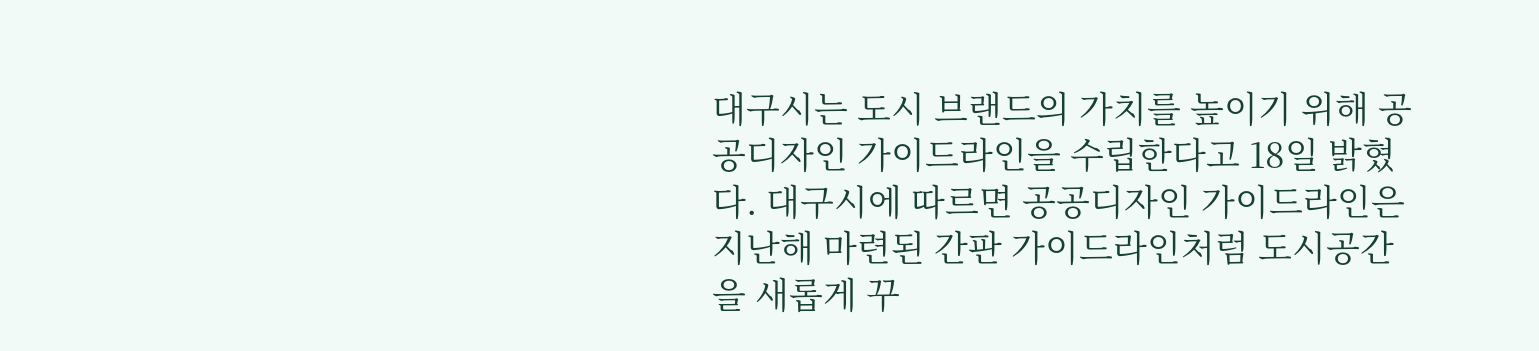대구시는 도시 브랜드의 가치를 높이기 위해 공공디자인 가이드라인을 수립한다고 18일 밝혔다. 대구시에 따르면 공공디자인 가이드라인은 지난해 마련된 간판 가이드라인처럼 도시공간을 새롭게 꾸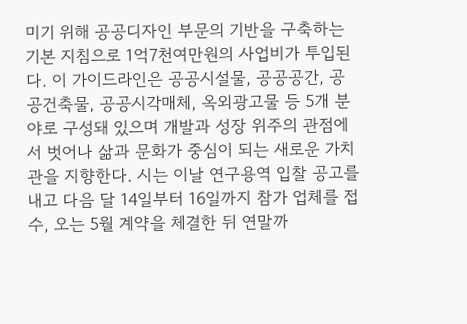미기 위해 공공디자인 부문의 기반을 구축하는 기본 지침으로 1억7천여만원의 사업비가 투입된다. 이 가이드라인은 공공시설물, 공공공간, 공공건축물, 공공시각매체, 옥외광고물 등 5개 분야로 구성돼 있으며 개발과 성장 위주의 관점에서 벗어나 삶과 문화가 중심이 되는 새로운 가치관을 지향한다. 시는 이날 연구용역 입찰 공고를 내고 다음 달 14일부터 16일까지 참가 업체를 접수, 오는 5월 계약을 체결한 뒤 연말까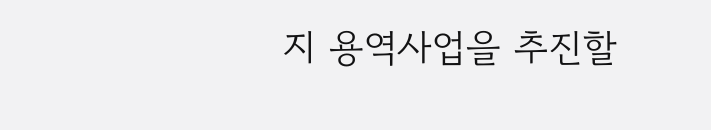지 용역사업을 추진할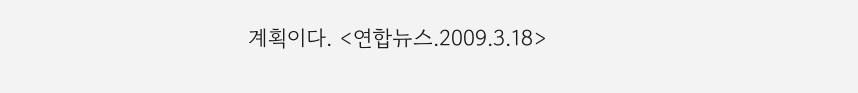계획이다. <연합뉴스.2009.3.18>